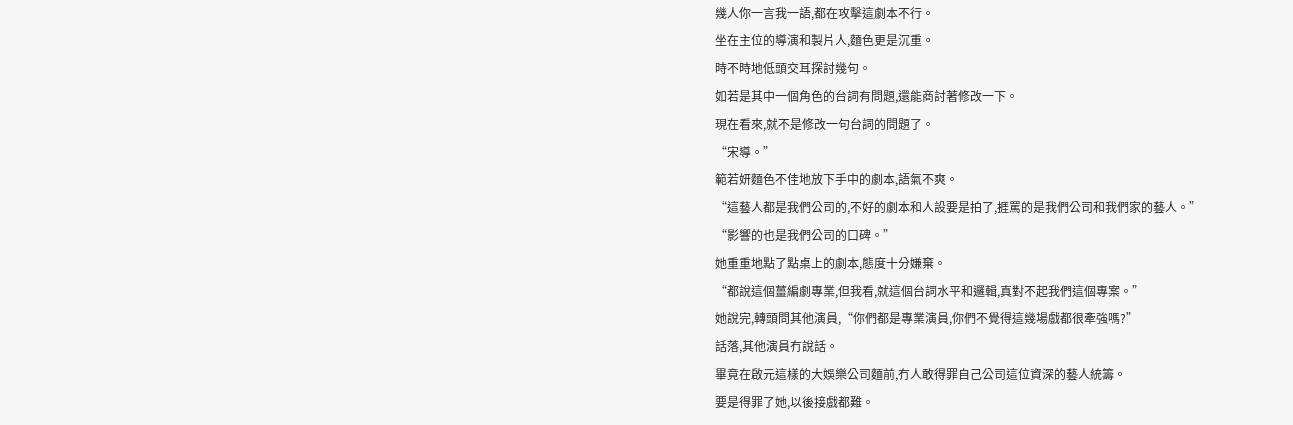幾人你一言我一語,都在攻擊這劇本不行。
坐在主位的導演和製片人,麵色更是沉重。
時不時地低頭交耳探討幾句。
如若是其中一個角色的台詞有問題,還能商討著修改一下。
現在看來,就不是修改一句台詞的問題了。
“宋導。”
範若妍麵色不佳地放下手中的劇本,語氣不爽。
“這藝人都是我們公司的,不好的劇本和人設要是拍了,捱罵的是我們公司和我們家的藝人。”
“影響的也是我們公司的口碑。”
她重重地點了點桌上的劇本,態度十分嫌棄。
“都說這個薑編劇專業,但我看,就這個台詞水平和邏輯,真對不起我們這個專案。”
她說完,轉頭問其他演員,“你們都是專業演員,你們不覺得這幾場戲都很牽強嗎?”
話落,其他演員冇說話。
畢竟在啟元這樣的大娛樂公司麵前,冇人敢得罪自己公司這位資深的藝人統籌。
要是得罪了她,以後接戲都難。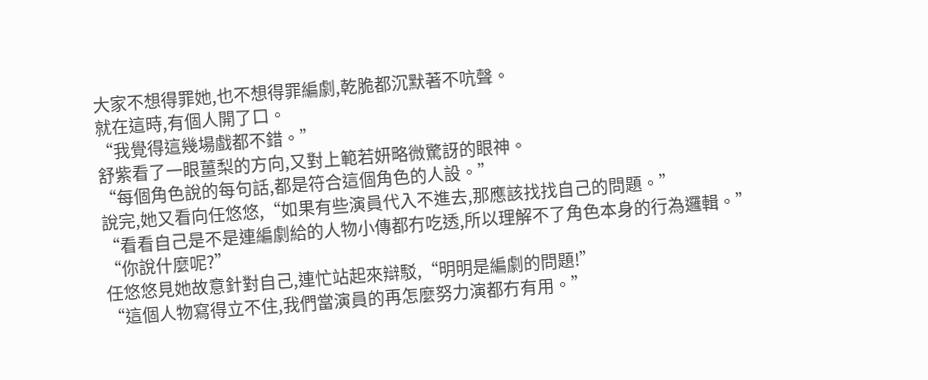大家不想得罪她,也不想得罪編劇,乾脆都沉默著不吭聲。
就在這時,有個人開了口。
“我覺得這幾場戲都不錯。”
舒紫看了一眼薑梨的方向,又對上範若妍略微驚訝的眼神。
“每個角色說的每句話,都是符合這個角色的人設。”
說完,她又看向任悠悠,“如果有些演員代入不進去,那應該找找自己的問題。”
“看看自己是不是連編劇給的人物小傳都冇吃透,所以理解不了角色本身的行為邏輯。”
“你說什麼呢?”
任悠悠見她故意針對自己,連忙站起來辯駁,“明明是編劇的問題!”
“這個人物寫得立不住,我們當演員的再怎麼努力演都冇有用。”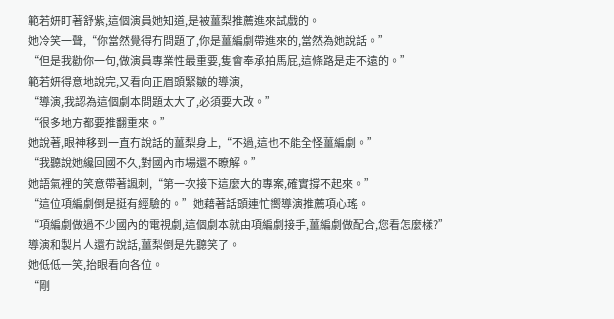範若妍盯著舒紫,這個演員她知道,是被薑梨推薦進來試戲的。
她冷笑一聲,“你當然覺得冇問題了,你是薑編劇帶進來的,當然為她說話。”
“但是我勸你一句,做演員專業性最重要,隻會奉承拍馬屁,這條路是走不遠的。”
範若妍得意地說完,又看向正眉頭緊皺的導演,
“導演,我認為這個劇本問題太大了,必須要大改。”
“很多地方都要推翻重來。”
她說著,眼神移到一直冇說話的薑梨身上,“不過,這也不能全怪薑編劇。”
“我聽說她纔回國不久,對國內市場還不瞭解。”
她語氣裡的笑意帶著諷刺,“第一次接下這麼大的專案,確實撐不起來。”
“這位項編劇倒是挺有經驗的。”她藉著話頭連忙嚮導演推薦項心瑤。
“項編劇做過不少國內的電視劇,這個劇本就由項編劇接手,薑編劇做配合,您看怎麼樣?”
導演和製片人還冇說話,薑梨倒是先聽笑了。
她低低一笑,抬眼看向各位。
“剛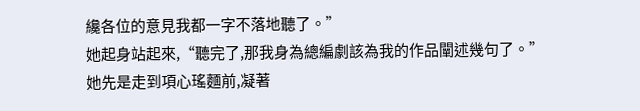纔各位的意見我都一字不落地聽了。”
她起身站起來,“聽完了,那我身為總編劇該為我的作品闡述幾句了。”
她先是走到項心瑤麵前,凝著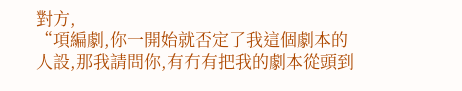對方,
“項編劇,你一開始就否定了我這個劇本的人設,那我請問你,有冇有把我的劇本從頭到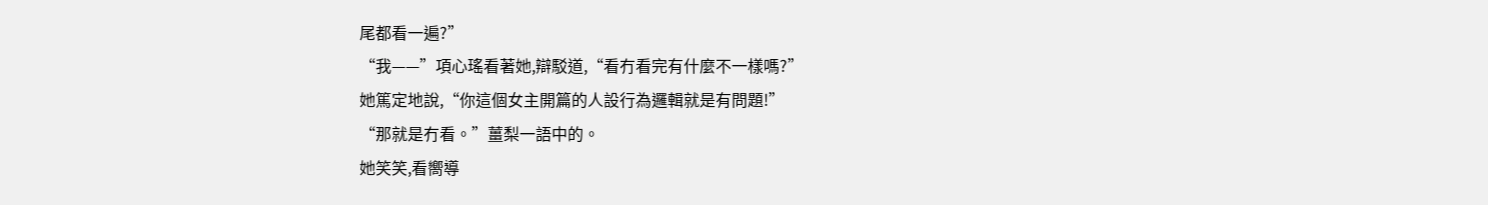尾都看一遍?”
“我——”項心瑤看著她,辯駁道,“看冇看完有什麼不一樣嗎?”
她篤定地說,“你這個女主開篇的人設行為邏輯就是有問題!”
“那就是冇看。”薑梨一語中的。
她笑笑,看嚮導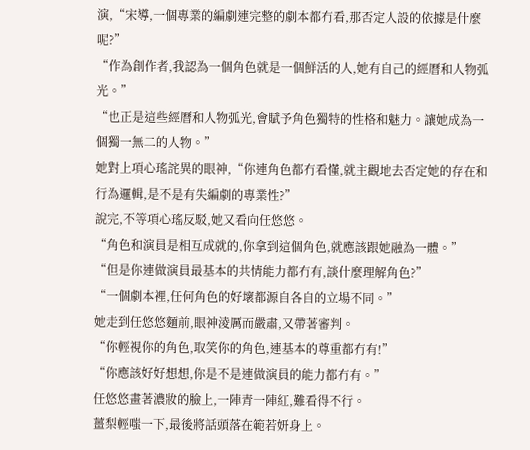演,“宋導,一個專業的編劇連完整的劇本都冇看,那否定人設的依據是什麼呢?”
“作為創作者,我認為一個角色就是一個鮮活的人,她有自己的經曆和人物弧光。”
“也正是這些經曆和人物弧光,會賦予角色獨特的性格和魅力。讓她成為一個獨一無二的人物。”
她對上項心瑤詫異的眼神,“你連角色都冇看懂,就主觀地去否定她的存在和行為邏輯,是不是有失編劇的專業性?”
說完,不等項心瑤反駁,她又看向任悠悠。
“角色和演員是相互成就的,你拿到這個角色,就應該跟她融為一體。”
“但是你連做演員最基本的共情能力都冇有,談什麼理解角色?”
“一個劇本裡,任何角色的好壞都源自各自的立場不同。”
她走到任悠悠麵前,眼神淩厲而嚴肅,又帶著審判。
“你輕視你的角色,取笑你的角色,連基本的尊重都冇有!”
“你應該好好想想,你是不是連做演員的能力都冇有。”
任悠悠畫著濃妝的臉上,一陣青一陣紅,難看得不行。
薑梨輕嗤一下,最後將話頭落在範若妍身上。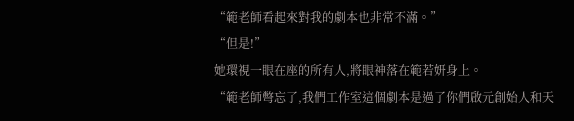“範老師看起來對我的劇本也非常不滿。”
“但是!”
她環視一眼在座的所有人,將眼神落在範若妍身上。
“範老師彆忘了,我們工作室這個劇本是過了你們啟元創始人和天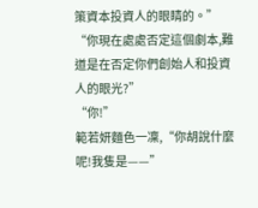策資本投資人的眼睛的。”
“你現在處處否定這個劇本,難道是在否定你們創始人和投資人的眼光?”
“你!”
範若妍麵色一凜,“你胡說什麼呢!我隻是——”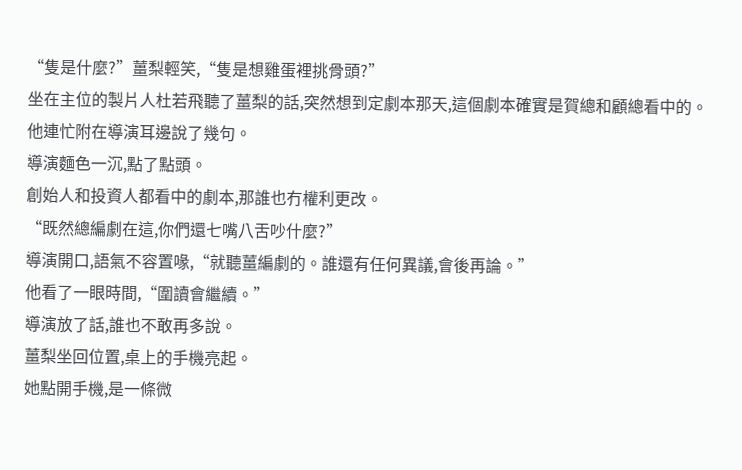“隻是什麼?”薑梨輕笑,“隻是想雞蛋裡挑骨頭?”
坐在主位的製片人杜若飛聽了薑梨的話,突然想到定劇本那天,這個劇本確實是賀總和顧總看中的。
他連忙附在導演耳邊說了幾句。
導演麵色一沉,點了點頭。
創始人和投資人都看中的劇本,那誰也冇權利更改。
“既然總編劇在這,你們還七嘴八舌吵什麼?”
導演開口,語氣不容置喙,“就聽薑編劇的。誰還有任何異議,會後再論。”
他看了一眼時間,“圍讀會繼續。”
導演放了話,誰也不敢再多說。
薑梨坐回位置,桌上的手機亮起。
她點開手機,是一條微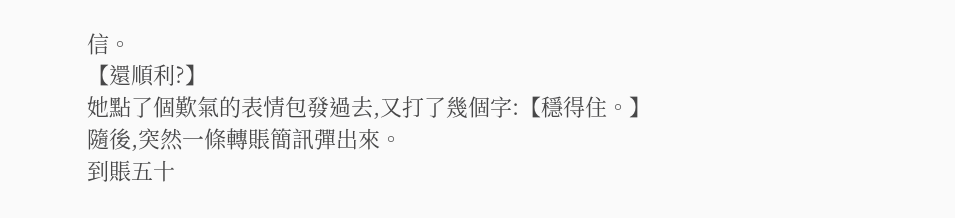信。
【還順利?】
她點了個歎氣的表情包發過去,又打了幾個字:【穩得住。】
隨後,突然一條轉賬簡訊彈出來。
到賬五十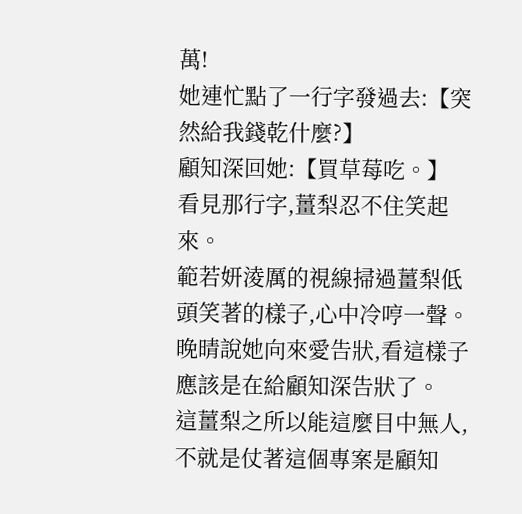萬!
她連忙點了一行字發過去:【突然給我錢乾什麼?】
顧知深回她:【買草莓吃。】
看見那行字,薑梨忍不住笑起來。
範若妍淩厲的視線掃過薑梨低頭笑著的樣子,心中冷哼一聲。
晚晴說她向來愛告狀,看這樣子應該是在給顧知深告狀了。
這薑梨之所以能這麼目中無人,不就是仗著這個專案是顧知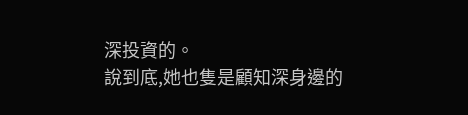深投資的。
說到底,她也隻是顧知深身邊的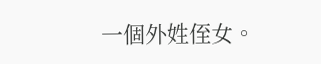一個外姓侄女。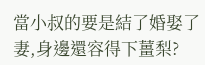當小叔的要是結了婚娶了妻,身邊還容得下薑梨?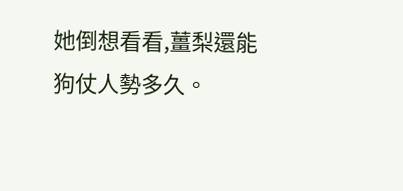她倒想看看,薑梨還能狗仗人勢多久。